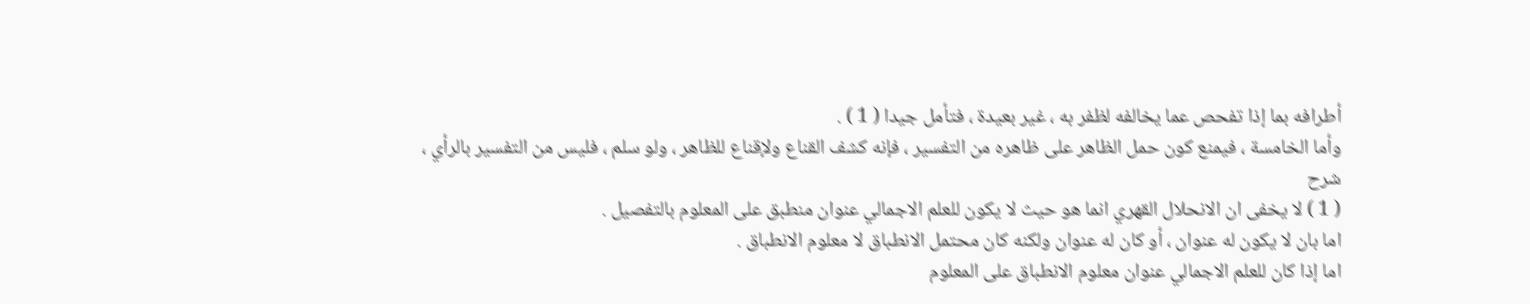أطرافه بما إذا تفحص عما يخالفه لظفر به ، غير بعيدة ، فتأمل جيدا ( 1 ) .
وأما الخامسة ، فيمنع كون حمل الظاهر على ظاهره من التفسير ، فإنه كشف القناع ولإقناع للظاهر ، ولو سلم ، فليس من التفسير بالرأي ،
شرح
( 1 ) لا يخفى ان الانحلال القهري انما هو حيث لا يكون للعلم الاجمالي عنوان منطبق على المعلوم بالتفصيل .
اما بان لا يكون له عنوان ، أو كان له عنوان ولكنه كان محتمل الانطباق لا معلوم الانطباق .
اما إذا كان للعلم الاجمالي عنوان معلوم الانطباق على المعلوم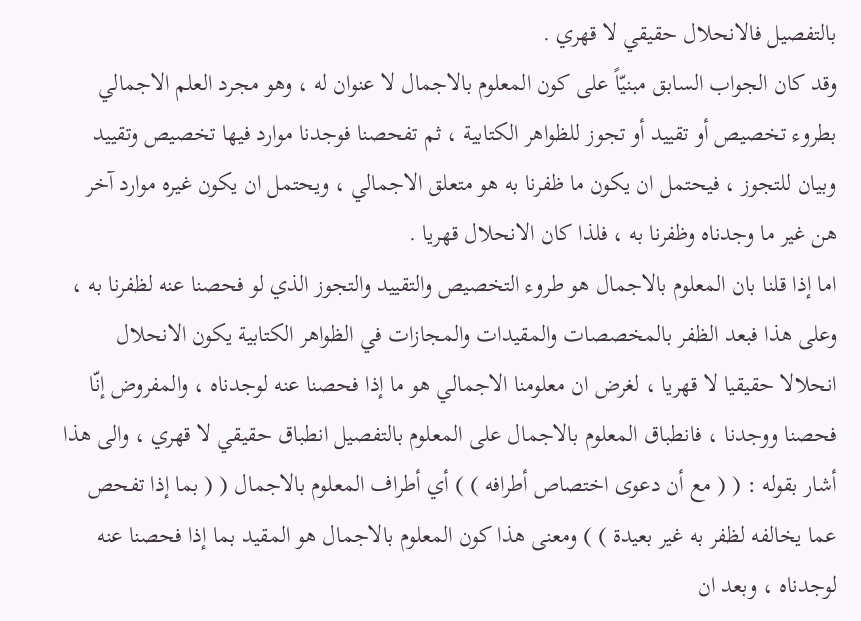بالتفصيل فالانحلال حقيقي لا قهري .
وقد كان الجواب السابق مبنيّاً على كون المعلوم بالاجمال لا عنوان له ، وهو مجرد العلم الاجمالي بطروء تخصيص أو تقييد أو تجوز للظواهر الكتابية ، ثم تفحصنا فوجدنا موارد فيها تخصيص وتقييد وبيان للتجوز ، فيحتمل ان يكون ما ظفرنا به هو متعلق الاجمالي ، ويحتمل ان يكون غيره موارد آخر هن غير ما وجدناه وظفرنا به ، فلذا كان الانحلال قهريا .
اما إذا قلنا بان المعلوم بالاجمال هو طروء التخصيص والتقييد والتجوز الذي لو فحصنا عنه لظفرنا به ، وعلى هذا فبعد الظفر بالمخصصات والمقيدات والمجازات في الظواهر الكتابية يكون الانحلال انحلالا حقيقيا لا قهريا ، لغرض ان معلومنا الاجمالي هو ما إذا فحصنا عنه لوجدناه ، والمفروض إنّا فحصنا ووجدنا ، فانطباق المعلوم بالاجمال على المعلوم بالتفصيل انطباق حقيقي لا قهري ، والى هذا أشار بقوله : ( ( مع أن دعوى اختصاص أطرافه ) ) أي أطراف المعلوم بالاجمال ( ( بما إذا تفحص عما يخالفه لظفر به غير بعيدة ) ) ومعنى هذا كون المعلوم بالاجمال هو المقيد بما إذا فحصنا عنه لوجدناه ، وبعد ان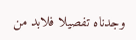وجدناه تفصيلا فلابد من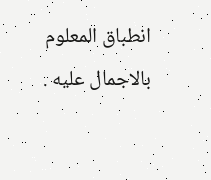انطباق المعلوم بالاجمال عليه .